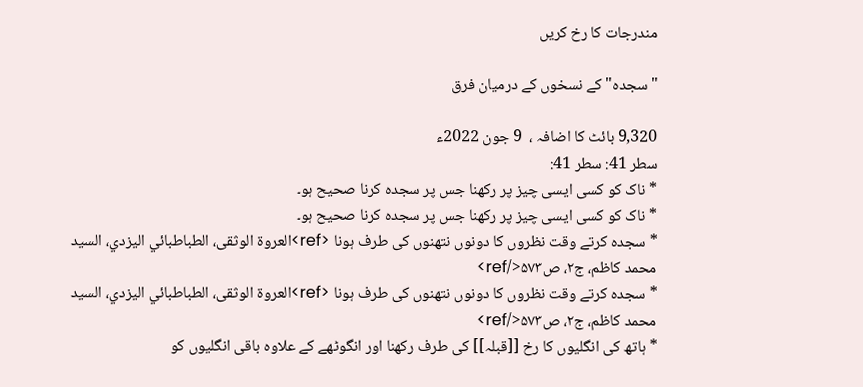مندرجات کا رخ کریں

"سجدہ" کے نسخوں کے درمیان فرق

9,320 بائٹ کا اضافہ ،  9 جون 2022ء
سطر 41: سطر 41:
* ناک کو کسی ایسی چیز پر رکھنا جس پر سجدہ کرنا صحیح ہو۔
* ناک کو کسی ایسی چیز پر رکھنا جس پر سجدہ کرنا صحیح ہو۔
* سجدہ کرتے وقت نظروں کا دونوں نتھنوں کی طرف ہونا <ref>العروۃ الوثقى، الطباطبائي اليزدي، السيد محمد كاظم، ج۲، ص۵۷۳</ref>
* سجدہ کرتے وقت نظروں کا دونوں نتھنوں کی طرف ہونا <ref>العروۃ الوثقى، الطباطبائي اليزدي، السيد محمد كاظم، ج۲، ص۵۷۳</ref>
* ہاتھ کی انگلیوں کا رخ [[قبلہ]] کی طرف رکھنا اور انگوٹھے کے علاوه باقی انگلیوں کو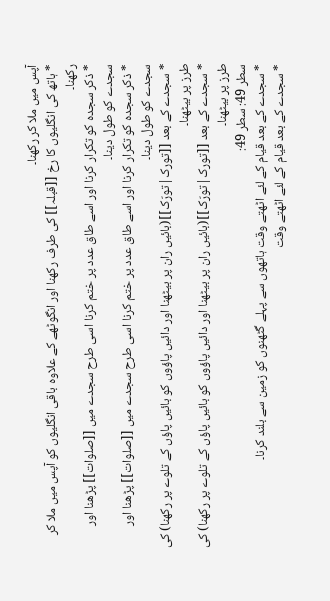آپس میں ملا کر رکھنا۔
* ہاتھ کی انگلیوں کا رخ [[قبلہ]] کی طرف رکھنا اور انگوٹھے کے علاوہ باقی انگلیوں کو آپس میں ملا کر رکھنا۔
* ذکر سجدہ کو تکرار کرنا اور اسے طاق عدد پر ختم کرنا اسی طرح سجدے میں [[صلوات]] پڑھنا اور سجدے کو طول دینا۔
* ذکر سجدہ کو تکرار کرنا اور اسے طاق عدد پر ختم کرنا اسی طرح سجدے میں [[صلوات]] پڑھنا اور سجدے کو طول دینا۔
* سجدے کے بعد [[تورک|تورّک]](بائیں ران پر بیٹھنا اور دائیں پاؤوں کو بائیں پاؤں کے تلوے پر رکھنا) کی طرز پر بیٹھنا۔
* سجدے کے بعد [[تورک|تورّک]](بائیں ران پر بیٹھنا اور دائیں پاؤوں کو بائیں پاؤں کے تلوے پر رکھنا) کی طرز پر بیٹھنا۔
سطر 49: سطر 49:
* سجدے کے بعد قیام کے لئے اٹھتے وقت ہاتھوں سے پہلے گٹھنوں کو زمین سے بلند کرنا۔
* سجدے کے بعد قیام کے لئے اٹھتے وقت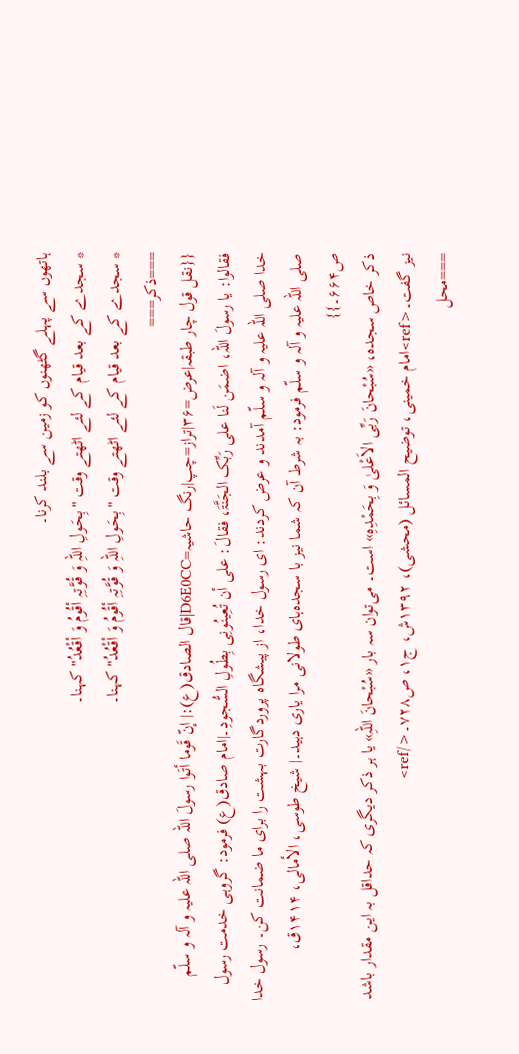ہاتھوں سے پہلے گٹھنوں کو زمین سے بلند کرنا۔
* سجدے کے بعد قیام کے لئے اٹھتے وقت "بِحَولِ اللہِ وَ قُوَّتِہِ أقُومُ وَ أقْعُدُ" کہنا۔
* سجدے کے بعد قیام کے لئے اٹھتے وقت "بِحَولِ اللہِ وَ قُوَّتِہِ أقُومُ وَ أقْعُدُ" کہنا۔
===ذکر===
{{نقل قول چار طبقہ|عرض=۳۶|تراز=چپ|رنگ حاشیہ=D6E0CC|قال الصادق(ع):| إنّ قَوما أتَوا رسولَ اللہ صلی اللہ علیہ و آلہ و سلّم فقالوا: یا رسولَ اللہ، اضمَن لَنا علی رَبِّک الجَنَّۃَ، فقالَ: علی أن تُعِینُونِی بِطُولِ السُّجودِ۔|امام صادق(ع) فرمود: گروہی خدمت رسول خدا صلی اللہ علیہ و آلہ و سلّم آمدند و عرض کردند: ای رسول خدا، از پیشگاہ پروردگارت بہشت را برای ما ضمانت کن۔ رسول خدا صلی اللہ علیہ و آلہ و سلّم فرمود: بہ شرط آن کہ شما نیز با سجدہ‌ہای طولانی مرا یاری دہید۔| شیخ طوسی، الأمالی، ۱۴۱۴ق، ص۶۶۴۔}}
ذکر خاص سجدہ، «سُبْحانَ رَبِّی الاَعْلیٰ وَ بِحَمْدِہِ» است۔ می‌توان سہ بار «سُبْحانَ اللہِ» یا ہر ذکر دیگری کہ حداقل بہ این مقدار باشد نیز گفت۔<ref>امام خمینی، توضیح المسائل (محشی)، ۱۳۹۲ش، ج۱، ص۷۲۸۔</ref>
===محل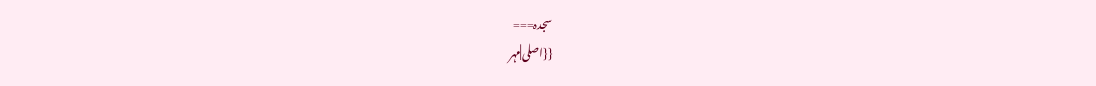سجدہ===
{{اصلی|مہر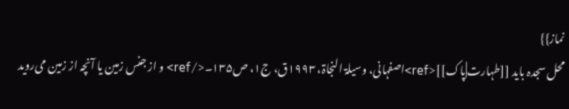نماز}}
محل سجدہ باید [[طہارت|پاک]]<ref>اصفہانی، وسیلۃ النجاۃ، ۱۹۹۳ق، ج۱، ص۱۳۵۔</ref> و از جنس زمین یا آنچہ از زمین می‌روید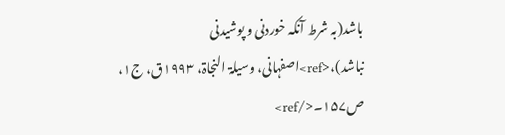باشد(بہ شرط آنکہ خوردنی و پوشیدنی نباشد)،<ref>اصفہانی، وسیلۃ النجاۃ، ۱۹۹۳ق، ج۱، ص۱۵۷۔</ref>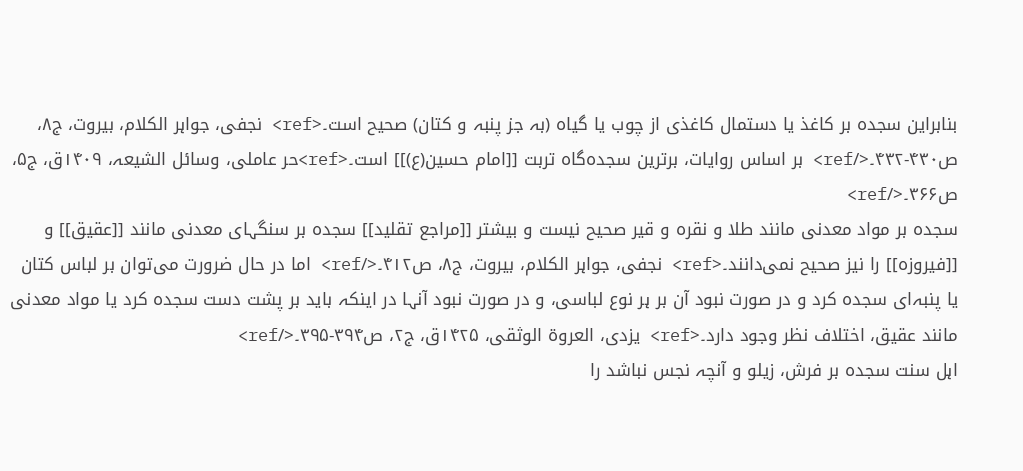بنابراین سجدہ بر کاغذ یا دستمال کاغذی از چوب یا گیاہ (بہ جز پنبہ و کتان) صحیح است۔<ref> نجفی، جواہر الکلام، بیروت، ج۸، ص۴۳۰-۴۳۲۔</ref> بر اساس روایات، برترین سجدہ‌گاہ تربت [[امام حسین(ع)]] است۔<ref>حر عاملی، وسائل الشیعہ، ۱۴۰۹ق، ج۵، ص۳۶۶۔</ref>
سجدہ بر مواد معدنی مانند طلا و نقرہ و قیر صحیح نیست و بیشتر [[مراجع تقلید]] سجدہ بر سنگہای معدنی مانند [[عقیق]] و [[فیروزہ]] را نیز صحیح نمی‌دانند۔<ref> نجفی، جواہر الکلام، بیروت، ج۸، ص۴۱۲۔</ref> اما در حال ضرورت می‌توان بر لباس کتان یا پنبہ‌ای سجدہ کرد و در صورت نبود آن بر ہر نوع لباسی، و در صورت نبود آنہا در اینکہ باید بر پشت دست سجدہ کرد یا مواد معدنی مانند عقیق، اختلاف نظر وجود دارد۔<ref> یزدی، العروۃ الوثقی‌، ۱۴۲۵ق، ج۲، ص۳۹۴-۳۹۵۔</ref>
اہل سنت سجدہ بر فرش، زیلو و آنچہ نجس نباشد را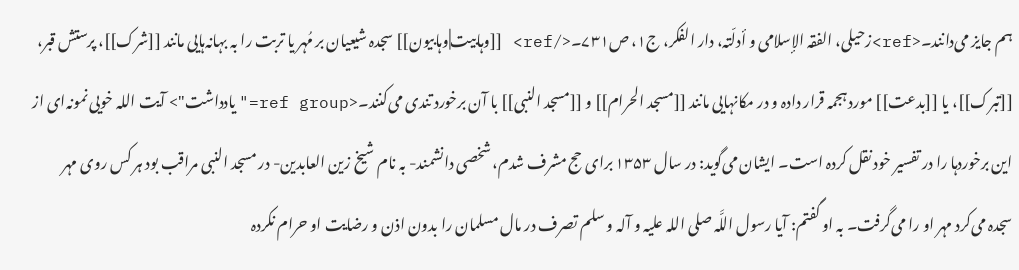ہم جایز می‌دانند۔<ref>زحیلی، الفقہ الإسلامی و أدلّتہ،‌ دار الفکر، ج۱، ص۷۳۱۔</ref> [[وہابیت|وہابیون]] سجدہ شیعیان بر مُہر یا تربت را بہ بہانہ‌ہایی مانند [[شرک]]، پرستش قبر، [[تبرک]]، یا [[بدعت]] مورد ہجمہ قرار دادہ و در مکانہایی مانند [[مسجد الحرام]] و [[مسجد النبی]] با آن برخورد تندی می‌کنند۔<ref group="یادداشت"> آیت اللہ خویی نمونہ‌ای از این برخوردہا را در تفسیر خود نقل کردہ است۔ ایشان می‌گوید: در سال ۱۳۵۳ برای حج مشرف شدم، شخصی دانشمند- بہ نام شیخ زین العابدین- در مسجد النبی مراقب بود ہر کس روی مہر سجدہ می‌کرد مہر او را می‌گرفت۔ بہ او گفتم: آیا رسول اللَّہ صلی اللہ علیہ و آلہ و سلم تصرف در مال مسلمان را بدون اذن و رضایت او حرام نکردہ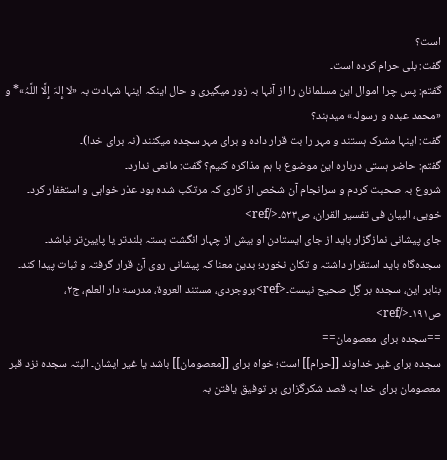است؟
گفت: بلی حرام کردہ است۔
گفتم: پس چرا اموال این مسلمانان را از آنہا بہ زور میگیری و حال اینکہ اینہا شہادت بہ «لا إِلہَ إِلَّا اللَّہُ»* و «محمد عبدہ و رسولہ» میدہند؟
گفت: اینہا مشرک ہستند و مہر را بت قرار دادہ و برای مہر سجدہ میکنند (نہ برای خدا)۔
گفتم: حاضر ہستی دربارہ این موضوع با ہم مذاکرہ کنیم؟ گفت: مانعی ندارد۔
شروع بہ صحبت کردم و سرانجام آن شخص از کاری کہ مرتکب شدہ بود عذر خواہی و استغفار کرد۔ خویی، البیان فی تفسیر القران، ص۵۲۳۔</ref>
جای پیشانی نمازگزار باید از جای ایستادن او بیش از چہار انگشت بستہ بلندتر یا پایین‌تر نباشد۔ سجدہ‌گاہ باید استقرار داشتہ و تکان نخورد؛ بدین معنا کہ پیشانی روی آن قرار گرفتہ و ثبات پیدا کند۔ بنابر این، سجدہ بر گِل صحیح نیست۔<ref>بروجردی، مستند العروۃ، مدرسۃ دار العلم، ج۲، ص۱۹۱۔</ref>
==سجدہ برای معصومان==
سجدہ برای غیر خداوند [[حرام]] است؛ خواہ برای [[معصومان]] باشد یا غیر ایشان۔ البتہ سجدہ نزد قبر معصومان برای خدا بہ قصد شکرگزاری بر توفیق یافتن بہ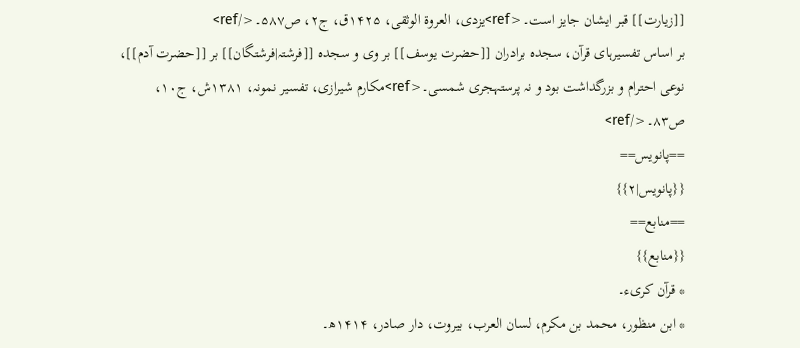[[زیارت]] قبر ایشان جایز است۔<ref>یزدی، العروۃ الوثقی‌، ۱۴۲۵ق، ج۲، ص۵۸۷۔</ref>
بر اساس تفسیر‌ہای قرآن، سجدہ برادران [[حضرت یوسف]] بر وی و سجدہ [[فرشتہ|فرشتگان]] بر [[حضرت آدم]]، نوعی احترام و بزرگداشت بود و نہ پرستہجری شمسی۔<ref>مکارم شیرازی، تفسیر نمونہ، ۱۳۸۱ش، ج۱۰، ص۸۳۔</ref>
==پانویس==
{{پانویس|۲}}
==منابع==
{{منابع}}
* قرآن کریء۔
* ابن منظور، محمد بن مکرم، لسان العرب، بیروت،‌ دار صادر، ۱۴۱۴ھ۔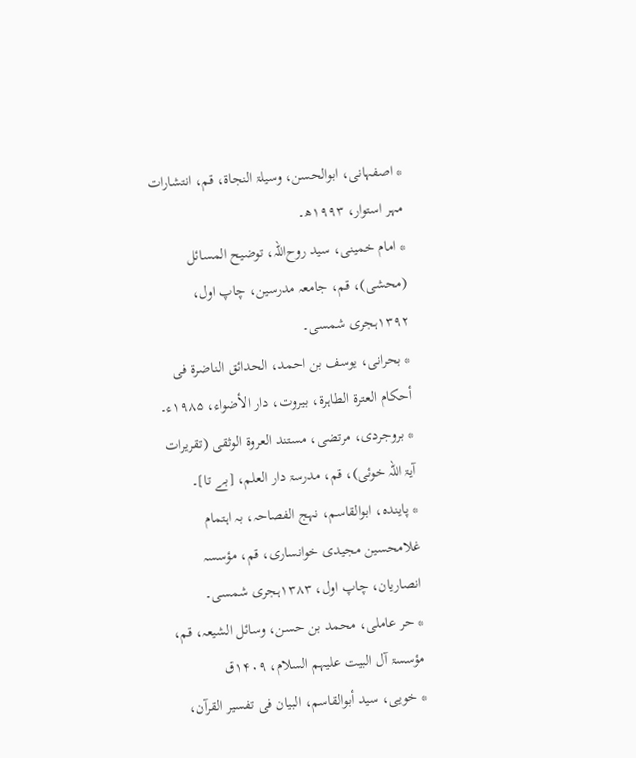* اصفہانی، ابوالحسن، وسیلۃ النجاۃ، قم، انتشارات مہر استوار، ۱۹۹۳ھ۔
* امام خمینی، سید روح‌اللہ، توضیح المسائل (محشی)، قم، جامعہ مدرسین، چاپ اول، ۱۳۹۲ہجری شمسی۔
* بحرانی، یوسف بن احمد، الحدائق الناضرۃ فی أحکام العترۃ الطاہرۃ، بیروت،‌ دار الأضواء، ۱۹۸۵ء۔
* بروجردی، مرتضی، مستند العروۃ الوثقی (تقریرات آیۃ اللہ خوئی)، قم، مدرسۃ دار العلم، [بے تا]۔
* پایندہ، ابوالقاسم، نہج الفصاحہ، بہ اہتمام غلامحسین مجیدی‌ خوانساری، قم، مؤسسہ انصاریان، چاپ اول، ۱۳۸۳ہجری شمسی۔
* حر عاملی، محمد بن حسن، وسائل الشیعہ، قم، مؤسسۃ آل البیت علیہم السلام، ۱۴۰۹ق
* خویی، سید أبوالقاسم، البیان فی تفسیر القرآن،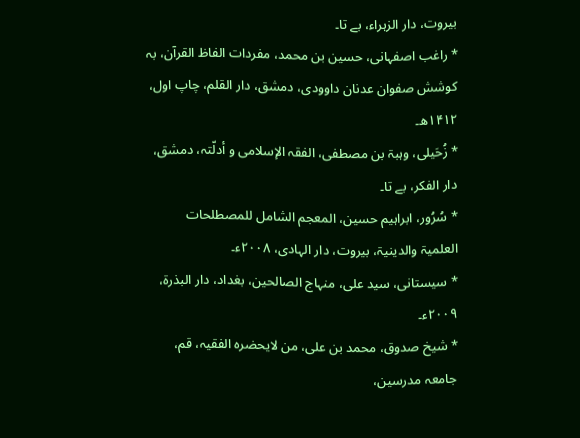بیروت،‌ دار الزہراء، بے تا۔
* راغب اصفہانی، حسین بن محمد، مفردات الفاظ القرآن، بہ کوشش صفوان عدنان داوودی، دمشق، دار القلم، چاپ اول، ۱۴۱۲ھ۔
* زُحَیلی، وہبۃ بن مصطفی، الفقہ الإسلامی و أدلّتہ، دمشق،‌ دار الفکر، بے تا۔
* سُرُور، ابراہیم حسین، المعجم الشامل للمصطلحات العلمیۃ والدینیۃ، بیروت،‌ دار الہادی، ۲۰۰۸ء۔
* سیستانی، سید علی، منہاج الصالحین، بغداد،‌ دار البذرۃ، ۲۰۰۹ء۔
* شیخ صدوق، محمد بن علی، من لایحضرہ الفقیہ، قم، جامعہ مدرسین،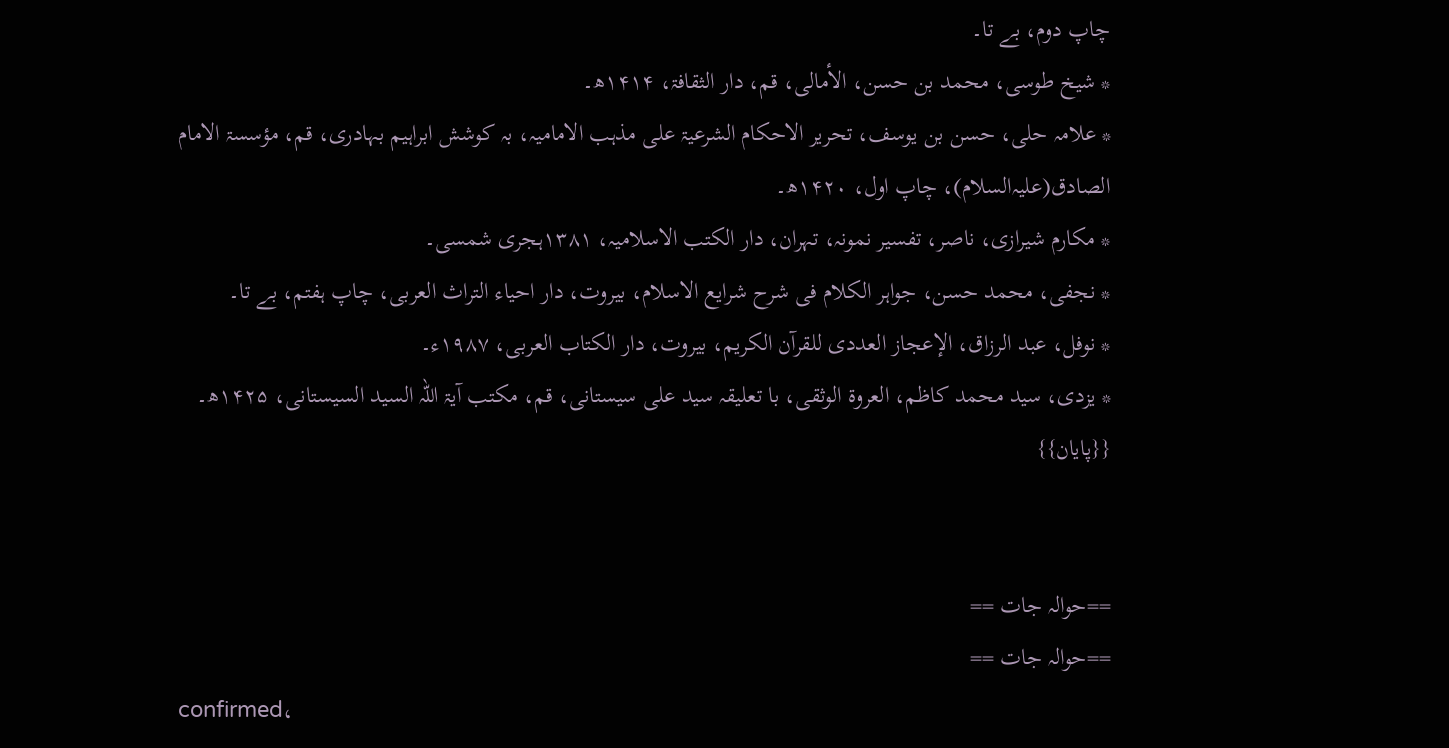چاپ دوم، بے تا۔
* شیخ طوسی، محمد بن حسن، الأمالی، قم،‌ دار الثقافۃ، ۱۴۱۴ھ۔
* علامہ حلی، حسن بن یوسف، تحریر الاحکام الشرعیۃ علی مذہب الامامیہ، بہ کوشش ابراہیم بہادری، قم، مؤسسۃ الامام الصادق(علیہ‌السلام)، چاپ اول، ۱۴۲۰ھ۔
* مکارم شیرازی، ناصر، تفسیر نمونہ، تہران،‌ دار الکتب الاسلامیہ، ۱۳۸۱ہجری شمسی۔
* نجفی، محمد حسن، جواہر الکلام فی شرح شرایع الاسلام، بیروت، دار احیاء التراث العربی، چاپ ہفتم، بے تا۔
* نوفل، عبد الرزاق، الإعجاز العددی للقرآن الکریم، بیروت،‌ دار الکتاب العربی، ۱۹۸۷ء۔
* یزدی، سید محمد کاظم، العروۃ الوثقی، با تعلیقہ سید علی سیستانی، قم،‌ مکتب آیۃ اللہ السید السیستانی، ۱۴۲۵ھ۔
{{پایان}}


==حوالہ جات ==
==حوالہ جات ==
confirmed،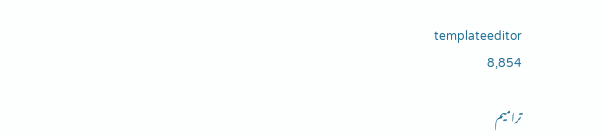templateeditor
8,854

ترامیم